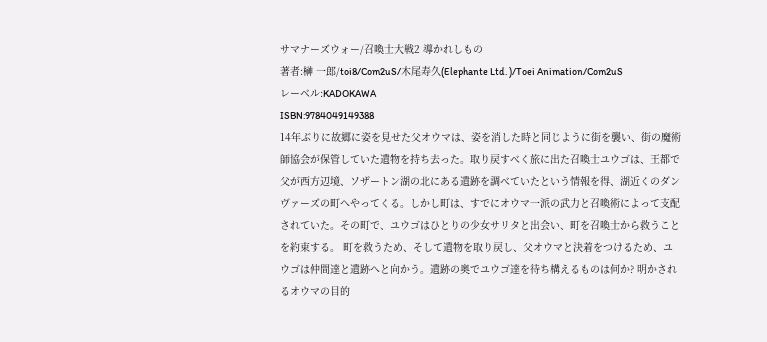サマナーズウォー/召喚士大戦2 導かれしもの
著者:榊 一郎/toi8/Com2uS/木尾寿久(Elephante Ltd. )/Toei Animation/Com2uS
レーベル:KADOKAWA
ISBN:9784049149388
14年ぶりに故郷に姿を見せた父オウマは、姿を消した時と同じように街を襲い、街の魔術師協会が保管していた遺物を持ち去った。取り戻すべく旅に出た召喚士ユウゴは、王都で父が西方辺境、ソザートン湖の北にある遺跡を調べていたという情報を得、湖近くのダンヴァーズの町へやってくる。しかし町は、すでにオウマ一派の武力と召喚術によって支配されていた。その町で、ユウゴはひとりの少女サリタと出会い、町を召喚士から救うことを約束する。 町を救うため、そして遺物を取り戻し、父オウマと決着をつけるため、ユウゴは仲間達と遺跡へと向かう。遺跡の奥でユウゴ達を待ち構えるものは何か? 明かされるオウマの目的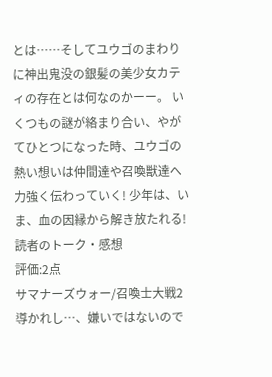とは……そしてユウゴのまわりに神出鬼没の銀髪の美少女カティの存在とは何なのかーー。 いくつもの謎が絡まり合い、やがてひとつになった時、ユウゴの熱い想いは仲間達や召喚獣達へ力強く伝わっていく! 少年は、いま、血の因縁から解き放たれる!
読者のトーク・感想
評価:2点
サマナーズウォー/召喚士大戦2 導かれし…、嫌いではないので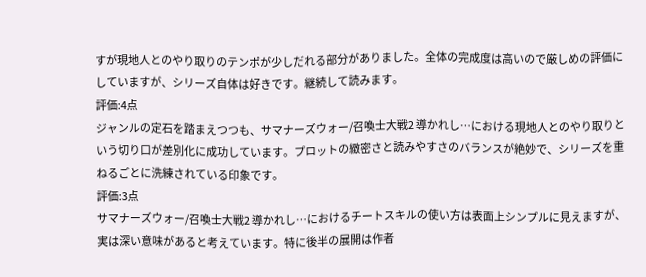すが現地人とのやり取りのテンポが少しだれる部分がありました。全体の完成度は高いので厳しめの評価にしていますが、シリーズ自体は好きです。継続して読みます。
評価:4点
ジャンルの定石を踏まえつつも、サマナーズウォー/召喚士大戦2 導かれし…における現地人とのやり取りという切り口が差別化に成功しています。プロットの緻密さと読みやすさのバランスが絶妙で、シリーズを重ねるごとに洗練されている印象です。
評価:3点
サマナーズウォー/召喚士大戦2 導かれし…におけるチートスキルの使い方は表面上シンプルに見えますが、実は深い意味があると考えています。特に後半の展開は作者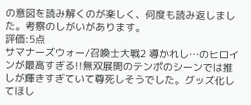の意図を読み解くのが楽しく、何度も読み返しました。考察のしがいがあります。
評価:5点
サマナーズウォー/召喚士大戦2 導かれし…のヒロインが最高すぎる!!無双展開のテンポのシーンでは推しが輝きすぎていて尊死しそうでした。グッズ化してほし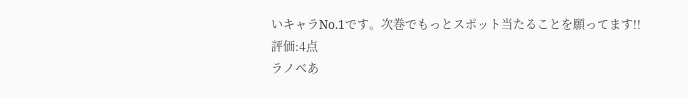いキャラNo.1です。次巻でもっとスポット当たることを願ってます!!
評価:4点
ラノベあ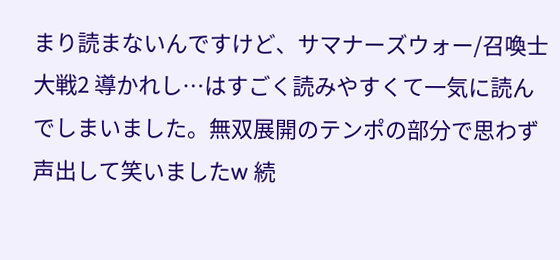まり読まないんですけど、サマナーズウォー/召喚士大戦2 導かれし…はすごく読みやすくて一気に読んでしまいました。無双展開のテンポの部分で思わず声出して笑いましたw 続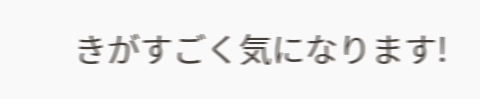きがすごく気になります!